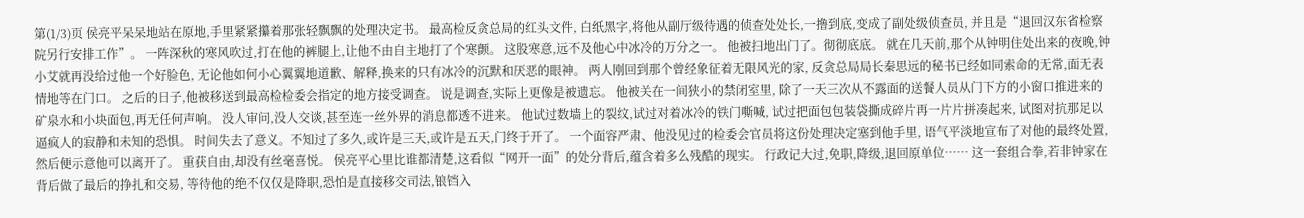第(1/3)页 侯亮平呆呆地站在原地,手里紧紧攥着那张轻飘飘的处理决定书。 最高检反贪总局的红头文件, 白纸黑字,将他从副厅级待遇的侦查处处长,一撸到底,变成了副处级侦查员, 并且是“退回汉东省检察院另行安排工作”。 一阵深秋的寒风吹过,打在他的裤腿上,让他不由自主地打了个寒颤。 这股寒意,远不及他心中冰冷的万分之一。 他被扫地出门了。彻彻底底。 就在几天前,那个从钟明住处出来的夜晚,钟小艾就再没给过他一个好脸色, 无论他如何小心翼翼地道歉、解释,换来的只有冰冷的沉默和厌恶的眼神。 两人刚回到那个曾经象征着无限风光的家, 反贪总局局长秦思远的秘书已经如同索命的无常,面无表情地等在门口。 之后的日子,他被移送到最高检检委会指定的地方接受调查。 说是调查,实际上更像是被遗忘。 他被关在一间狭小的禁闭室里, 除了一天三次从不露面的送餐人员从门下方的小窗口推进来的矿泉水和小块面包,再无任何声响。 没人审问,没人交谈,甚至连一丝外界的消息都透不进来。 他试过数墙上的裂纹,试过对着冰冷的铁门嘶喊, 试过把面包包装袋撕成碎片再一片片拼凑起来, 试图对抗那足以逼疯人的寂静和未知的恐惧。 时间失去了意义。不知过了多久,或许是三天,或许是五天,门终于开了。 一个面容严肃、他没见过的检委会官员将这份处理决定塞到他手里, 语气平淡地宣布了对他的最终处置,然后便示意他可以离开了。 重获自由,却没有丝毫喜悦。 侯亮平心里比谁都清楚,这看似“网开一面”的处分背后,蕴含着多么残酷的现实。 行政记大过,免职,降级,退回原单位…… 这一套组合拳,若非钟家在背后做了最后的挣扎和交易, 等待他的绝不仅仅是降职,恐怕是直接移交司法,锒铛入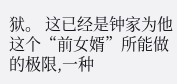狱。 这已经是钟家为他这个“前女婿”所能做的极限,一种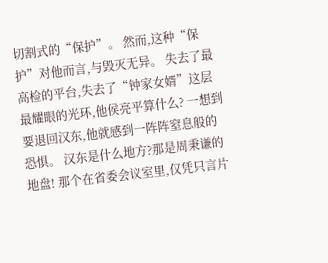切割式的“保护”。 然而,这种“保护”对他而言,与毁灭无异。 失去了最高检的平台,失去了“钟家女婿”这层最耀眼的光环,他侯亮平算什么? 一想到要退回汉东,他就感到一阵阵窒息般的恐惧。 汉东是什么地方?那是周秉谦的地盘! 那个在省委会议室里,仅凭只言片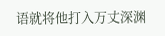语就将他打入万丈深渊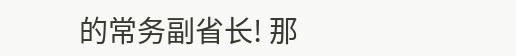的常务副省长! 那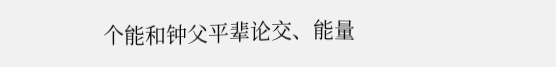个能和钟父平辈论交、能量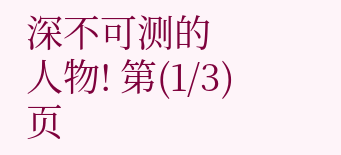深不可测的人物! 第(1/3)页